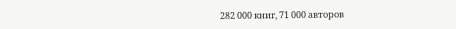282 000 книг, 71 000 авторов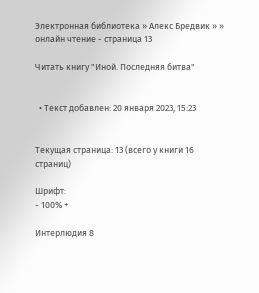Электронная библиотека » Алекс Бредвик » » онлайн чтение - страница 13

Читать книгу "Иной. Последняя битва"


  • Текст добавлен: 20 января 2023, 15:23


Текущая страница: 13 (всего у книги 16 страниц)

Шрифт:
- 100% +

Интерлюдия 8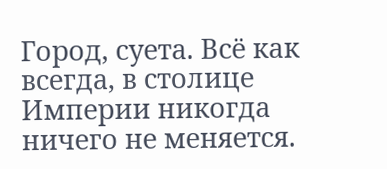Город, суета. Всё как всегда, в столице Империи никогда ничего не меняется.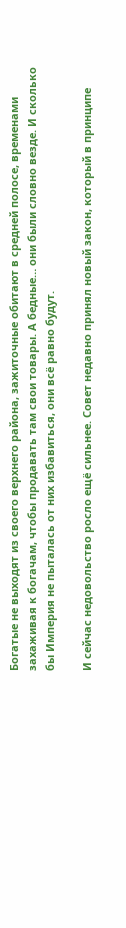Богатые не выходят из своего верхнего района, зажиточные обитают в средней полосе, временами захаживая к богачам, чтобы продавать там свои товары. А бедные… они были словно везде. И сколько бы Империя не пыталась от них избавиться, они всё равно будут.

И сейчас недовольство росло ещё сильнее. Совет недавно принял новый закон, который в принципе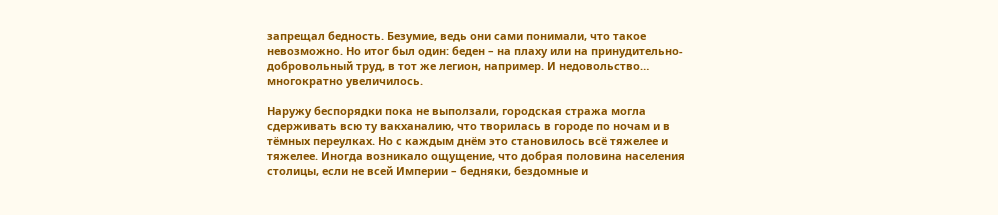запрещал бедность. Безумие, ведь они сами понимали, что такое невозможно. Но итог был один: беден – на плаху или на принудительно-добровольный труд, в тот же легион, например. И недовольство… многократно увеличилось.

Наружу беспорядки пока не выползали, городская стража могла сдерживать всю ту вакханалию, что творилась в городе по ночам и в тёмных переулках. Но с каждым днём это становилось всё тяжелее и тяжелее. Иногда возникало ощущение, что добрая половина населения столицы, если не всей Империи – бедняки, бездомные и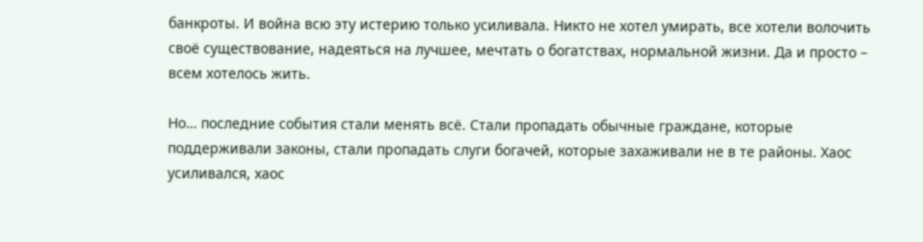банкроты. И война всю эту истерию только усиливала. Никто не хотел умирать, все хотели волочить своё существование, надеяться на лучшее, мечтать о богатствах, нормальной жизни. Да и просто – всем хотелось жить.

Но… последние события стали менять всё. Стали пропадать обычные граждане, которые поддерживали законы, стали пропадать слуги богачей, которые захаживали не в те районы. Хаос усиливался, хаос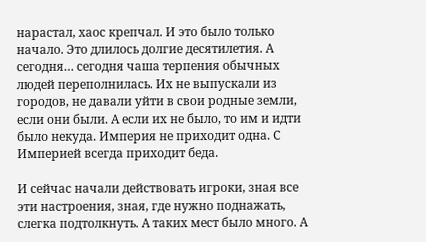нарастал, хаос крепчал. И это было только начало. Это длилось долгие десятилетия. А сегодня… сегодня чаша терпения обычных людей переполнилась. Их не выпускали из городов, не давали уйти в свои родные земли, если они были. А если их не было, то им и идти было некуда. Империя не приходит одна. С Империей всегда приходит беда.

И сейчас начали действовать игроки, зная все эти настроения, зная, где нужно поднажать, слегка подтолкнуть. А таких мест было много. А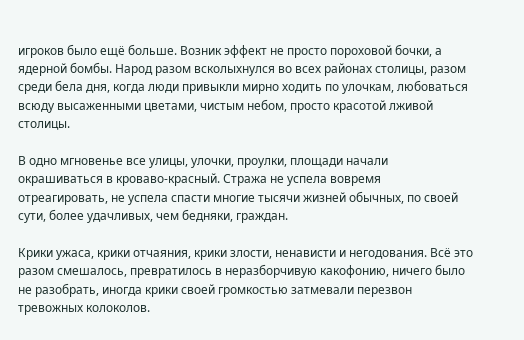игроков было ещё больше. Возник эффект не просто пороховой бочки, а ядерной бомбы. Народ разом всколыхнулся во всех районах столицы, разом среди бела дня, когда люди привыкли мирно ходить по улочкам, любоваться всюду высаженными цветами, чистым небом, просто красотой лживой столицы.

В одно мгновенье все улицы, улочки, проулки, площади начали окрашиваться в кроваво-красный. Стража не успела вовремя отреагировать, не успела спасти многие тысячи жизней обычных, по своей сути, более удачливых, чем бедняки, граждан.

Крики ужаса, крики отчаяния, крики злости, ненависти и негодования. Всё это разом смешалось, превратилось в неразборчивую какофонию, ничего было не разобрать, иногда крики своей громкостью затмевали перезвон тревожных колоколов.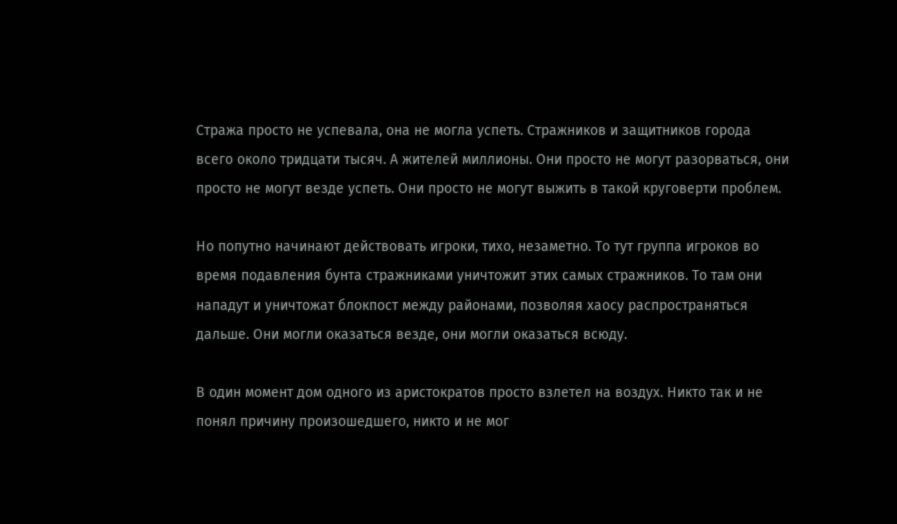Стража просто не успевала, она не могла успеть. Стражников и защитников города всего около тридцати тысяч. А жителей миллионы. Они просто не могут разорваться, они просто не могут везде успеть. Они просто не могут выжить в такой круговерти проблем.

Но попутно начинают действовать игроки, тихо, незаметно. То тут группа игроков во время подавления бунта стражниками уничтожит этих самых стражников. То там они нападут и уничтожат блокпост между районами, позволяя хаосу распространяться дальше. Они могли оказаться везде, они могли оказаться всюду.

В один момент дом одного из аристократов просто взлетел на воздух. Никто так и не понял причину произошедшего, никто и не мог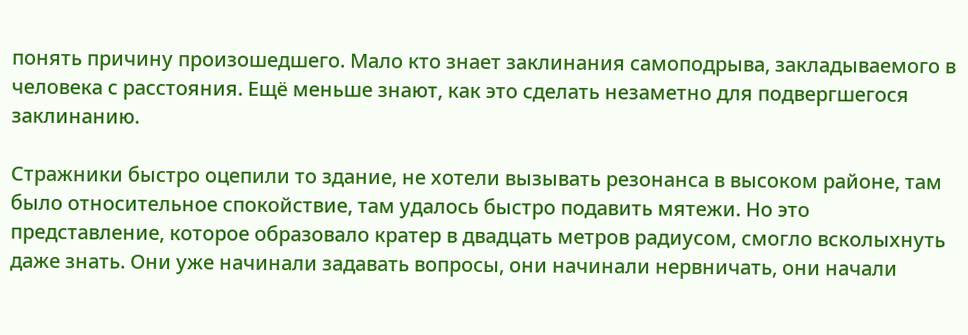понять причину произошедшего. Мало кто знает заклинания самоподрыва, закладываемого в человека с расстояния. Ещё меньше знают, как это сделать незаметно для подвергшегося заклинанию.

Стражники быстро оцепили то здание, не хотели вызывать резонанса в высоком районе, там было относительное спокойствие, там удалось быстро подавить мятежи. Но это представление, которое образовало кратер в двадцать метров радиусом, смогло всколыхнуть даже знать. Они уже начинали задавать вопросы, они начинали нервничать, они начали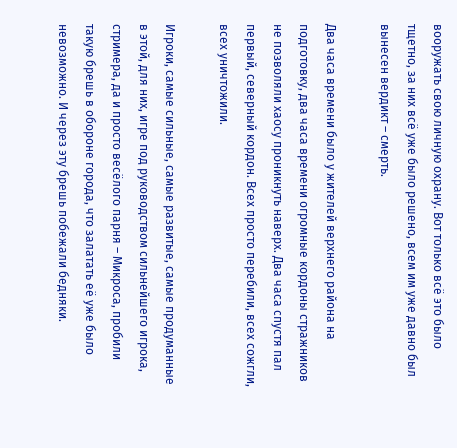вооружать свою личную охрану. Вот только всё это было тщетно, за них всё уже было решено, всем им уже давно был вынесен вердикт – смерть.

Два часа времени было у жителей верхнего района на подготовку, два часа времени огромные кордоны стражников не позволяли хаосу проникнуть наверх. Два часа спустя пал первый, северный кордон. Всех просто перебили, всех сожгли, всех уничтожили.

Игроки, самые сильные, самые развитые, самые продуманные в этой, для них, игре под руководством сильнейшего игрока, стримера, да и просто весёлого парня – Микроса, пробили такую брешь в обороне города, что залатать её уже было невозможно. И через эту брешь побежали бедняки.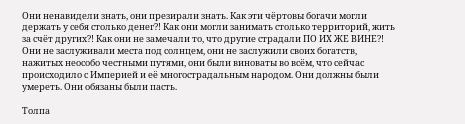Они ненавидели знать, они презирали знать. Как эти чёртовы богачи могли держать у себя столько денег?! Как они могли занимать столько территорий, жить за счёт других?! Как они не замечали то, что другие страдали ПО ИХ ЖЕ ВИНЕ?! Они не заслуживали места под солнцем, они не заслужили своих богатств, нажитых неособо честными путями, они были виноваты во всём, что сейчас происходило с Империей и её многострадальным народом. Они должны были умереть. Они обязаны были пасть.

Толпа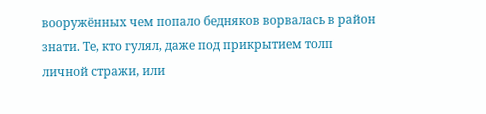вооружённых чем попало бедняков ворвалась в район знати. Те, кто гулял, даже под прикрытием толп личной стражи, или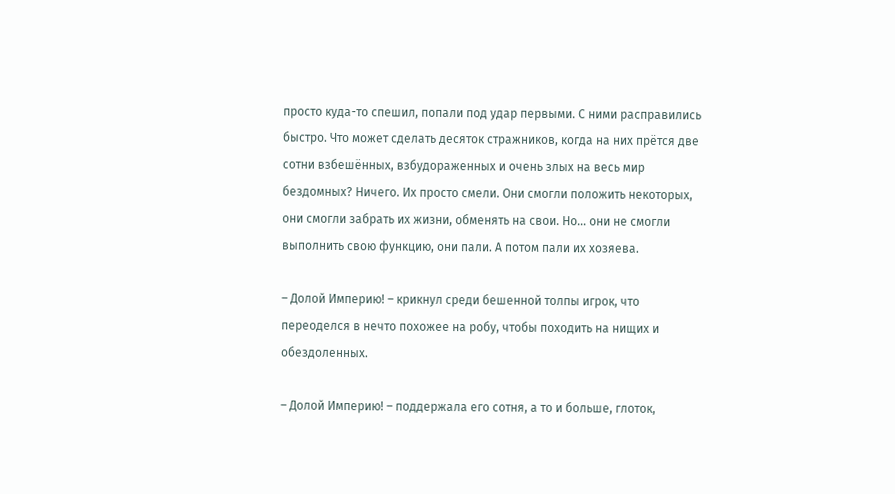просто куда-то спешил, попали под удар первыми. С ними расправились быстро. Что может сделать десяток стражников, когда на них прётся две сотни взбешённых, взбудораженных и очень злых на весь мир бездомных? Ничего. Их просто смели. Они смогли положить некоторых, они смогли забрать их жизни, обменять на свои. Но… они не смогли выполнить свою функцию, они пали. А потом пали их хозяева.

– Долой Империю! – крикнул среди бешенной толпы игрок, что переоделся в нечто похожее на робу, чтобы походить на нищих и обездоленных.

– Долой Империю! – поддержала его сотня, а то и больше, глоток,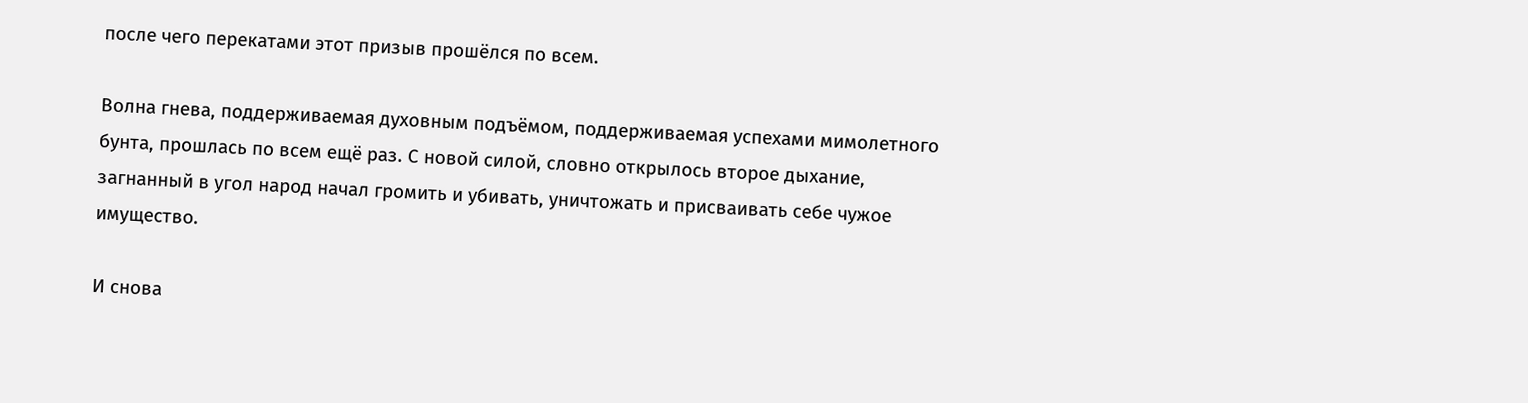после чего перекатами этот призыв прошёлся по всем.

Волна гнева, поддерживаемая духовным подъёмом, поддерживаемая успехами мимолетного бунта, прошлась по всем ещё раз. С новой силой, словно открылось второе дыхание, загнанный в угол народ начал громить и убивать, уничтожать и присваивать себе чужое имущество.

И снова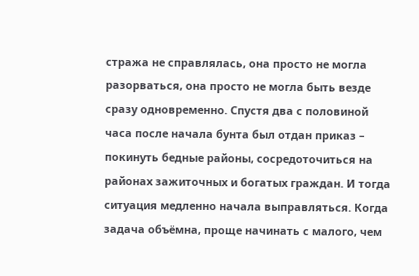стража не справлялась, она просто не могла разорваться, она просто не могла быть везде сразу одновременно. Спустя два с половиной часа после начала бунта был отдан приказ – покинуть бедные районы, сосредоточиться на районах зажиточных и богатых граждан. И тогда ситуация медленно начала выправляться. Когда задача объёмна, проще начинать с малого, чем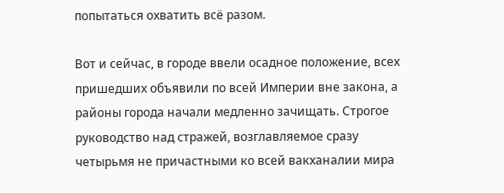попытаться охватить всё разом.

Вот и сейчас, в городе ввели осадное положение, всех пришедших объявили по всей Империи вне закона, а районы города начали медленно зачищать. Строгое руководство над стражей, возглавляемое сразу четырьмя не причастными ко всей вакханалии мира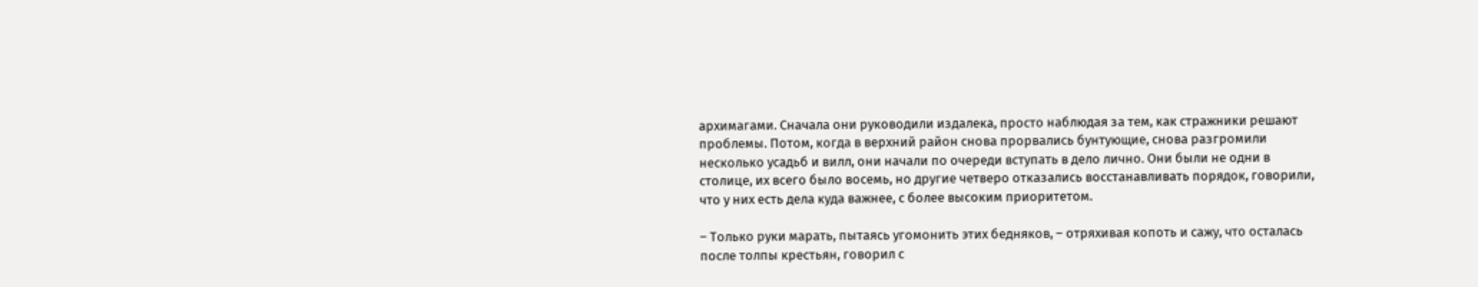архимагами. Сначала они руководили издалека, просто наблюдая за тем, как стражники решают проблемы. Потом, когда в верхний район снова прорвались бунтующие, снова разгромили несколько усадьб и вилл, они начали по очереди вступать в дело лично. Они были не одни в столице, их всего было восемь, но другие четверо отказались восстанавливать порядок, говорили, что у них есть дела куда важнее, с более высоким приоритетом.

– Только руки марать, пытаясь угомонить этих бедняков, – отряхивая копоть и сажу, что осталась после толпы крестьян, говорил с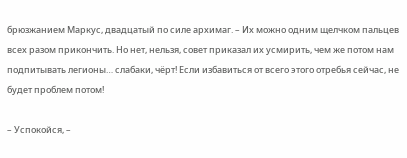брюзжанием Маркус, двадцатый по силе архимаг. – Их можно одним щелчком пальцев всех разом прикончить. Но нет, нельзя, совет приказал их усмирить, чем же потом нам подпитывать легионы… слабаки, чёрт! Если избавиться от всего этого отребья сейчас, не будет проблем потом!

– Успокойся, –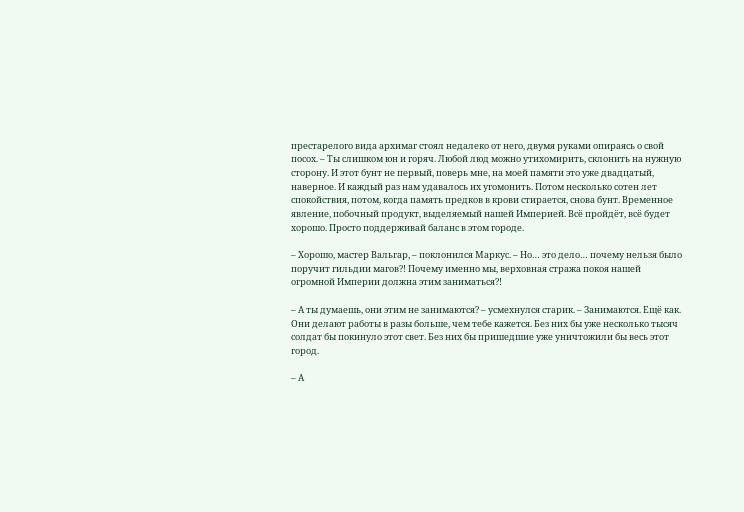престарелого вида архимаг стоял недалеко от него, двумя руками опираясь о свой посох. – Ты слишком юн и горяч. Любой люд можно утихомирить, склонить на нужную сторону. И этот бунт не первый, поверь мне, на моей памяти это уже двадцатый, наверное. И каждый раз нам удавалось их угомонить. Потом несколько сотен лет спокойствия, потом, когда память предков в крови стирается, снова бунт. Временное явление, побочный продукт, выделяемый нашей Империей. Всё пройдёт, всё будет хорошо. Просто поддерживай баланс в этом городе.

– Хорошо, мастер Вальгар, – поклонился Маркус. – Но… это дело… почему нельзя было поручит гильдии магов?! Почему именно мы, верховная стража покоя нашей огромной Империи должна этим заниматься?!

– А ты думаешь, они этим не занимаются? – усмехнулся старик. – Занимаются. Ещё как. Они делают работы в разы больше, чем тебе кажется. Без них бы уже несколько тысяч солдат бы покинуло этот свет. Без них бы пришедшие уже уничтожили бы весь этот город.

– А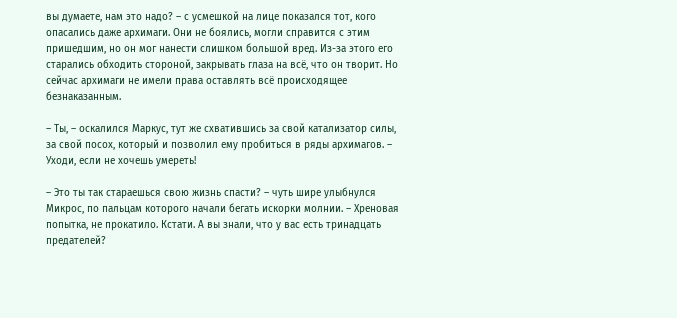вы думаете, нам это надо? – с усмешкой на лице показался тот, кого опасались даже архимаги. Они не боялись, могли справится с этим пришедшим, но он мог нанести слишком большой вред. Из-за этого его старались обходить стороной, закрывать глаза на всё, что он творит. Но сейчас архимаги не имели права оставлять всё происходящее безнаказанным.

– Ты, – оскалился Маркус, тут же схватившись за свой катализатор силы, за свой посох, который и позволил ему пробиться в ряды архимагов. – Уходи, если не хочешь умереть!

– Это ты так стараешься свою жизнь спасти? – чуть шире улыбнулся Микрос, по пальцам которого начали бегать искорки молнии. – Хреновая попытка, не прокатило. Кстати. А вы знали, что у вас есть тринадцать предателей?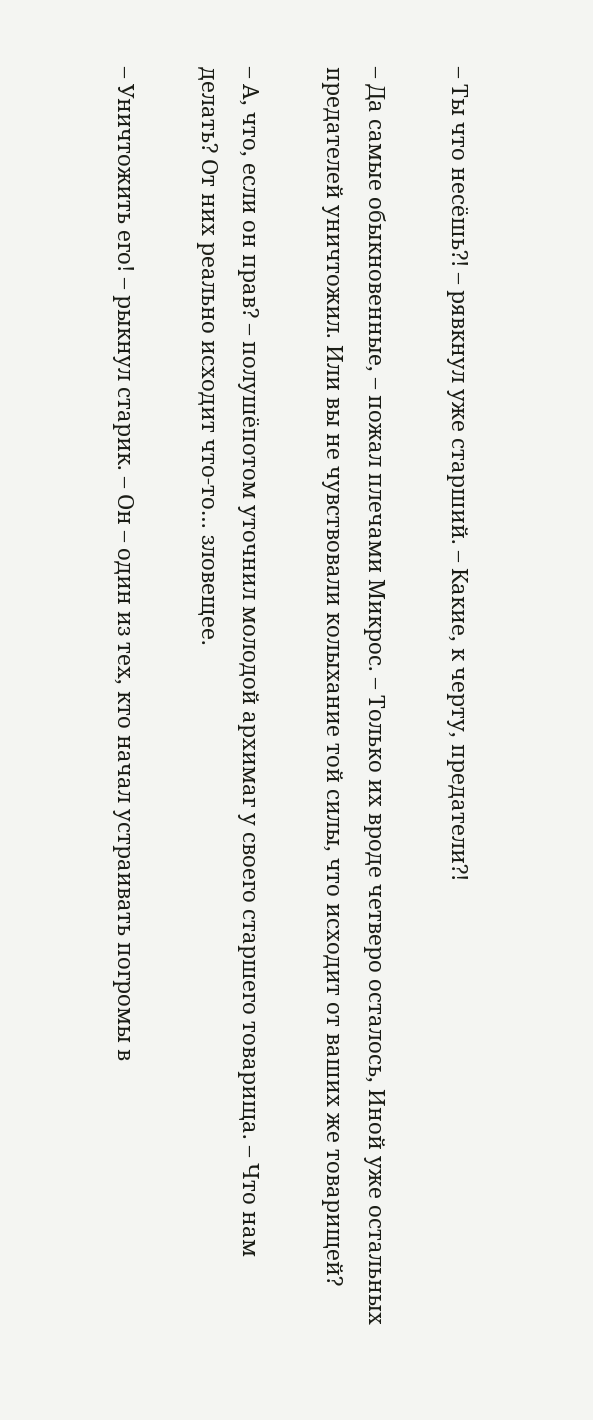– Ты что несёшь?! – рявкнул уже старший. – Какие, к черту, предатели?!

– Да самые обыкновенные, – пожал плечами Микрос. – Только их вроде четверо осталось, Иной уже остальных предателей уничтожил. Или вы не чувствовали колыхание той силы, что исходит от ваших же товарищей?

– А, что, если он прав? – полушёпотом уточнил молодой архимаг у своего старшего товарища. – Что нам делать? От них реально исходит что-то… зловещее.

– Уничтожить его! – рыкнул старик. – Он – один из тех, кто начал устраивать погромы в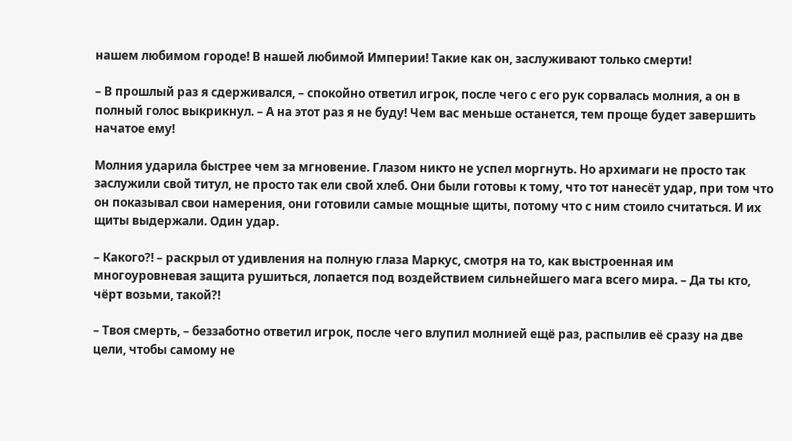нашем любимом городе! В нашей любимой Империи! Такие как он, заслуживают только смерти!

– В прошлый раз я сдерживался, – спокойно ответил игрок, после чего с его рук сорвалась молния, а он в полный голос выкрикнул. – А на этот раз я не буду! Чем вас меньше останется, тем проще будет завершить начатое ему!

Молния ударила быстрее чем за мгновение. Глазом никто не успел моргнуть. Но архимаги не просто так заслужили свой титул, не просто так ели свой хлеб. Они были готовы к тому, что тот нанесёт удар, при том что он показывал свои намерения, они готовили самые мощные щиты, потому что с ним стоило считаться. И их щиты выдержали. Один удар.

– Какого?! – раскрыл от удивления на полную глаза Маркус, смотря на то, как выстроенная им многоуровневая защита рушиться, лопается под воздействием сильнейшего мага всего мира. – Да ты кто, чёрт возьми, такой?!

– Твоя смерть, – беззаботно ответил игрок, после чего влупил молнией ещё раз, распылив её сразу на две цели, чтобы самому не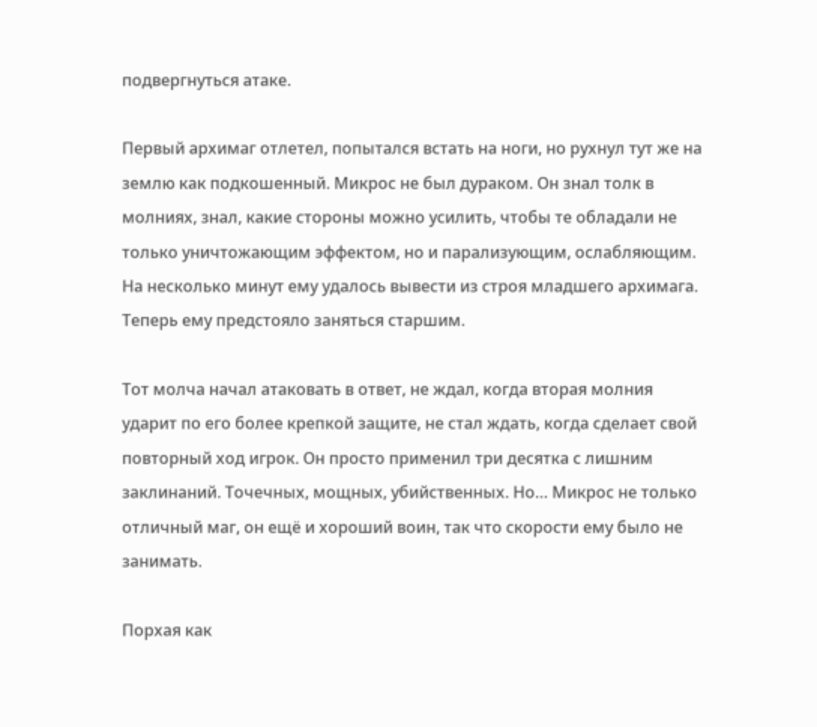подвергнуться атаке.

Первый архимаг отлетел, попытался встать на ноги, но рухнул тут же на землю как подкошенный. Микрос не был дураком. Он знал толк в молниях, знал, какие стороны можно усилить, чтобы те обладали не только уничтожающим эффектом, но и парализующим, ослабляющим. На несколько минут ему удалось вывести из строя младшего архимага. Теперь ему предстояло заняться старшим.

Тот молча начал атаковать в ответ, не ждал, когда вторая молния ударит по его более крепкой защите, не стал ждать, когда сделает свой повторный ход игрок. Он просто применил три десятка с лишним заклинаний. Точечных, мощных, убийственных. Но… Микрос не только отличный маг, он ещё и хороший воин, так что скорости ему было не занимать.

Порхая как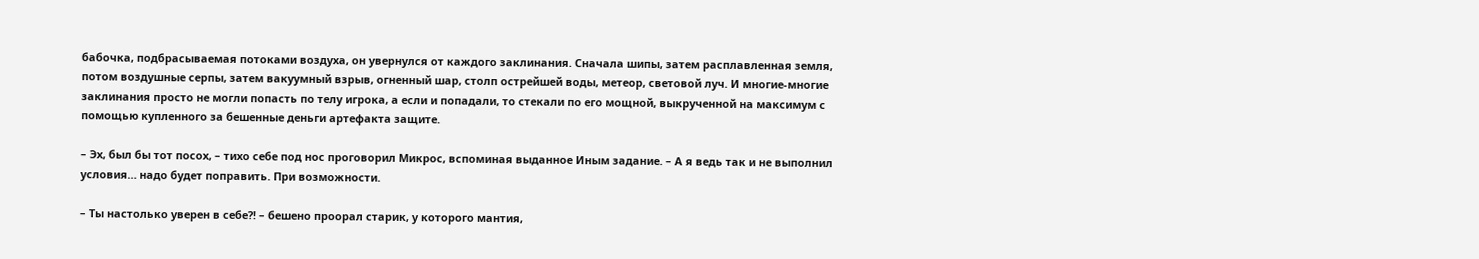бабочка, подбрасываемая потоками воздуха, он увернулся от каждого заклинания. Сначала шипы, затем расплавленная земля, потом воздушные серпы, затем вакуумный взрыв, огненный шар, столп острейшей воды, метеор, световой луч. И многие-многие заклинания просто не могли попасть по телу игрока, а если и попадали, то стекали по его мощной, выкрученной на максимум с помощью купленного за бешенные деньги артефакта защите.

– Эх, был бы тот посох, – тихо себе под нос проговорил Микрос, вспоминая выданное Иным задание. – А я ведь так и не выполнил условия… надо будет поправить. При возможности.

– Ты настолько уверен в себе?! – бешено проорал старик, у которого мантия,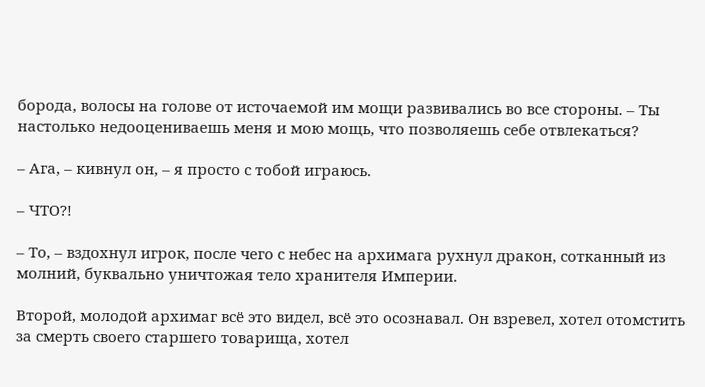борода, волосы на голове от источаемой им мощи развивались во все стороны. – Ты настолько недооцениваешь меня и мою мощь, что позволяешь себе отвлекаться?

– Ага, – кивнул он, – я просто с тобой играюсь.

– ЧТО?!

– То, – вздохнул игрок, после чего с небес на архимага рухнул дракон, сотканный из молний, буквально уничтожая тело хранителя Империи.

Второй, молодой архимаг всё это видел, всё это осознавал. Он взревел, хотел отомстить за смерть своего старшего товарища, хотел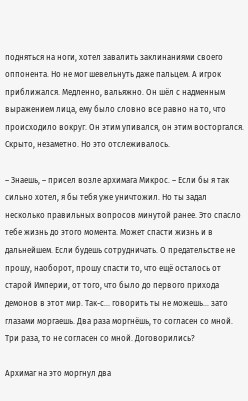подняться на ноги, хотел завалить заклинаниями своего оппонента. Но не мог шевельнуть даже пальцем. А игрок приближался. Медленно, вальяжно. Он шёл с надменным выражением лица, ему было словно все равно на то, что происходило вокруг. Он этим упивался, он этим восторгался. Скрыто, незаметно. Но это отслеживалось.

– Знаешь, – присел возле архимага Микрос. – Если бы я так сильно хотел, я бы тебя уже уничтожил. Но ты задал несколько правильных вопросов минутой ранее. Это спасло тебе жизнь до этого момента. Может спасти жизнь и в дальнейшем. Если будешь сотрудничать. О предательстве не прошу, наоборот, прошу спасти то, что ещё осталось от старой Империи, от того, что было до первого прихода демонов в этот мир. Так-с… говорить ты не можешь… зато глазами моргаешь. Два раза моргнёшь, то согласен со мной. Три раза, то не согласен со мной. Договорились?

Архимаг на это моргнул два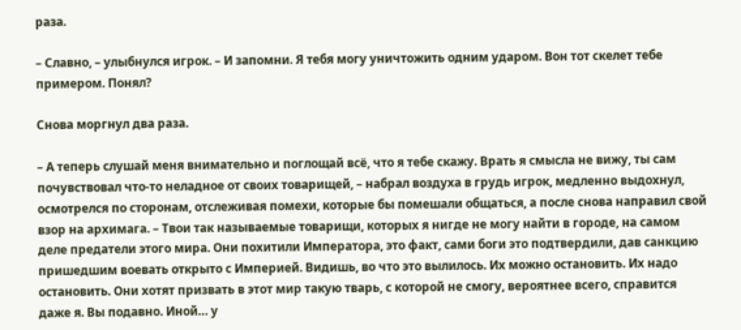раза.

– Славно, – улыбнулся игрок. – И запомни. Я тебя могу уничтожить одним ударом. Вон тот скелет тебе примером. Понял?

Снова моргнул два раза.

– А теперь слушай меня внимательно и поглощай всё, что я тебе скажу. Врать я смысла не вижу, ты сам почувствовал что-то неладное от своих товарищей, – набрал воздуха в грудь игрок, медленно выдохнул, осмотрелся по сторонам, отслеживая помехи, которые бы помешали общаться, а после снова направил свой взор на архимага. – Твои так называемые товарищи, которых я нигде не могу найти в городе, на самом деле предатели этого мира. Они похитили Императора, это факт, сами боги это подтвердили, дав санкцию пришедшим воевать открыто с Империей. Видишь, во что это вылилось. Их можно остановить. Их надо остановить. Они хотят призвать в этот мир такую тварь, с которой не смогу, вероятнее всего, справится даже я. Вы подавно. Иной… у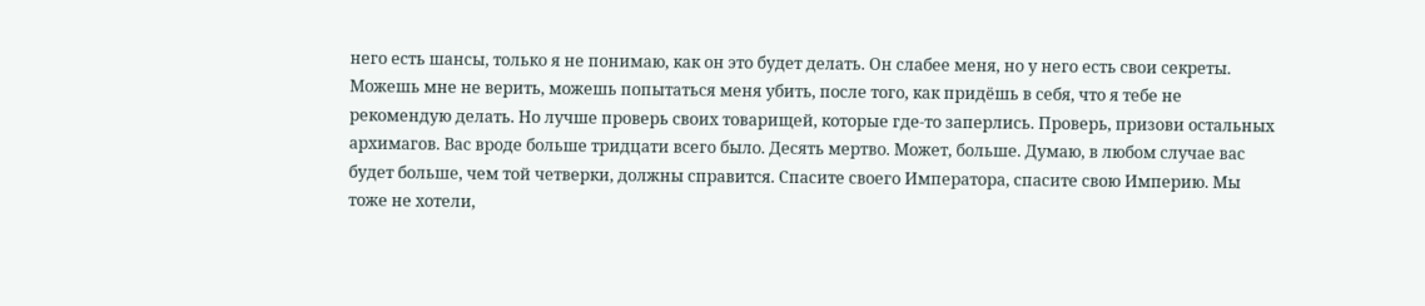него есть шансы, только я не понимаю, как он это будет делать. Он слабее меня, но у него есть свои секреты. Можешь мне не верить, можешь попытаться меня убить, после того, как придёшь в себя, что я тебе не рекомендую делать. Но лучше проверь своих товарищей, которые где-то заперлись. Проверь, призови остальных архимагов. Вас вроде больше тридцати всего было. Десять мертво. Может, больше. Думаю, в любом случае вас будет больше, чем той четверки, должны справится. Спасите своего Императора, спасите свою Империю. Мы тоже не хотели,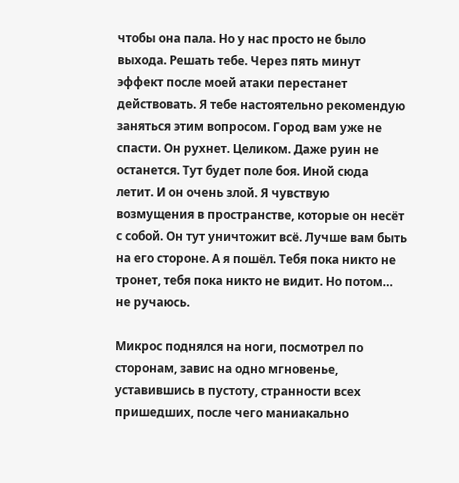чтобы она пала. Но у нас просто не было выхода. Решать тебе. Через пять минут эффект после моей атаки перестанет действовать. Я тебе настоятельно рекомендую заняться этим вопросом. Город вам уже не спасти. Он рухнет. Целиком. Даже руин не останется. Тут будет поле боя. Иной сюда летит. И он очень злой. Я чувствую возмущения в пространстве, которые он несёт с собой. Он тут уничтожит всё. Лучше вам быть на его стороне. А я пошёл. Тебя пока никто не тронет, тебя пока никто не видит. Но потом… не ручаюсь.

Микрос поднялся на ноги, посмотрел по сторонам, завис на одно мгновенье, уставившись в пустоту, странности всех пришедших, после чего маниакально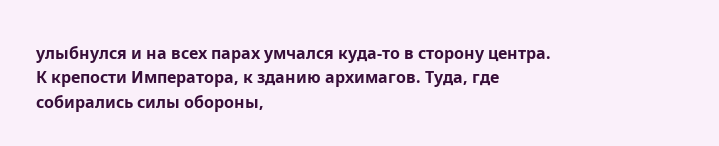улыбнулся и на всех парах умчался куда-то в сторону центра. К крепости Императора, к зданию архимагов. Туда, где собирались силы обороны,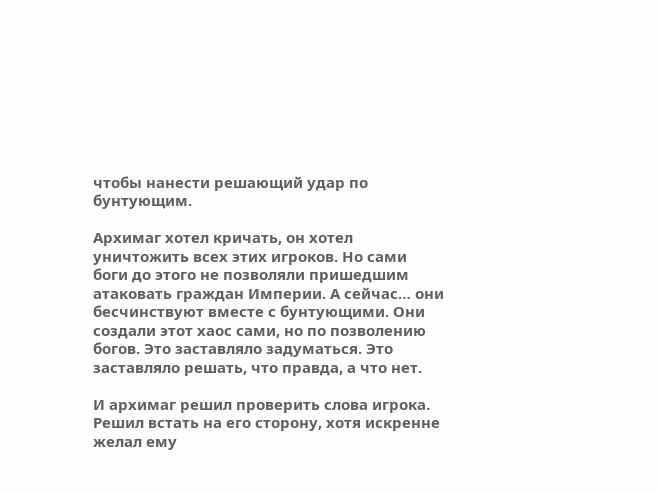чтобы нанести решающий удар по бунтующим.

Архимаг хотел кричать, он хотел уничтожить всех этих игроков. Но сами боги до этого не позволяли пришедшим атаковать граждан Империи. А сейчас… они бесчинствуют вместе с бунтующими. Они создали этот хаос сами, но по позволению богов. Это заставляло задуматься. Это заставляло решать, что правда, а что нет.

И архимаг решил проверить слова игрока. Решил встать на его сторону, хотя искренне желал ему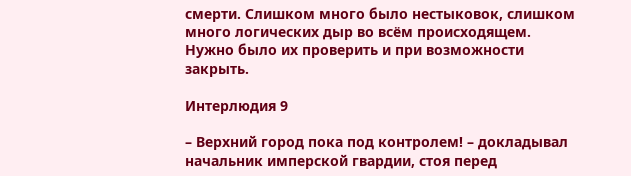смерти. Слишком много было нестыковок, слишком много логических дыр во всём происходящем. Нужно было их проверить и при возможности закрыть.

Интерлюдия 9

– Верхний город пока под контролем! – докладывал начальник имперской гвардии, стоя перед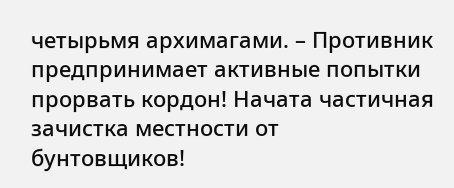четырьмя архимагами. – Противник предпринимает активные попытки прорвать кордон! Начата частичная зачистка местности от бунтовщиков!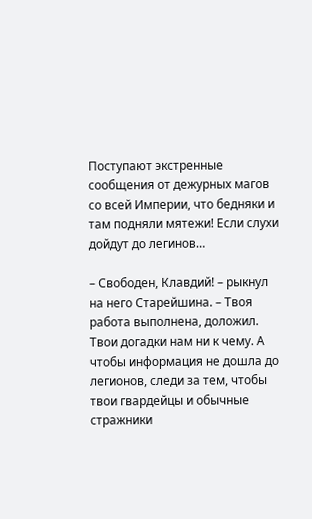Поступают экстренные сообщения от дежурных магов со всей Империи, что бедняки и там подняли мятежи! Если слухи дойдут до легинов…

– Свободен, Клавдий! – рыкнул на него Старейшина. – Твоя работа выполнена, доложил. Твои догадки нам ни к чему. А чтобы информация не дошла до легионов, следи за тем, чтобы твои гвардейцы и обычные стражники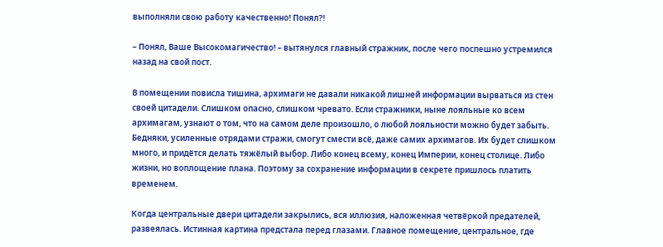выполняли свою работу качественно! Понял?!

– Понял, Ваше Высокомагичество! – вытянулся главный стражник, после чего поспешно устремился назад на свой пост.

В помещении повисла тишина, архимаги не давали никакой лишней информации вырваться из стен своей цитадели. Слишком опасно, слишком чревато. Если стражники, ныне лояльные ко всем архимагам, узнают о том, что на самом деле произошло, о любой лояльности можно будет забыть. Бедняки, усиленные отрядами стражи, смогут смести всё, даже самих архимагов. Их будет слишком много, и придётся делать тяжёлый выбор. Либо конец всему, конец Империи, конец столице. Либо жизни, но воплощение плана. Поэтому за сохранение информации в секрете пришлось платить временем.

Когда центральные двери цитадели закрылись, вся иллюзия, наложенная четвёркой предателей, развеялась. Истинная картина предстала перед глазами. Главное помещение, центральное, где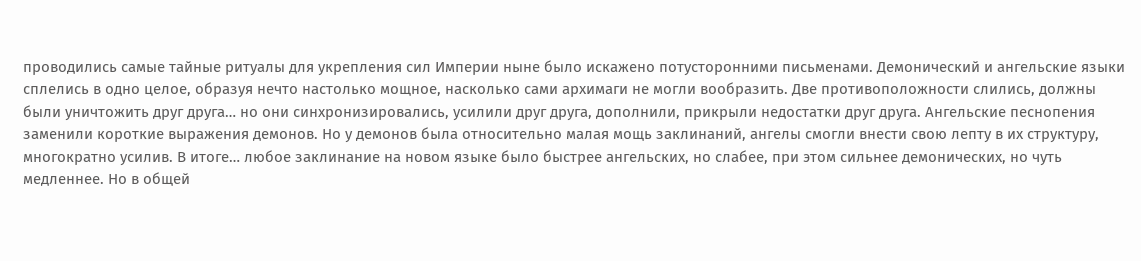проводились самые тайные ритуалы для укрепления сил Империи ныне было искажено потусторонними письменами. Демонический и ангельские языки сплелись в одно целое, образуя нечто настолько мощное, насколько сами архимаги не могли вообразить. Две противоположности слились, должны были уничтожить друг друга… но они синхронизировались, усилили друг друга, дополнили, прикрыли недостатки друг друга. Ангельские песнопения заменили короткие выражения демонов. Но у демонов была относительно малая мощь заклинаний, ангелы смогли внести свою лепту в их структуру, многократно усилив. В итоге… любое заклинание на новом языке было быстрее ангельских, но слабее, при этом сильнее демонических, но чуть медленнее. Но в общей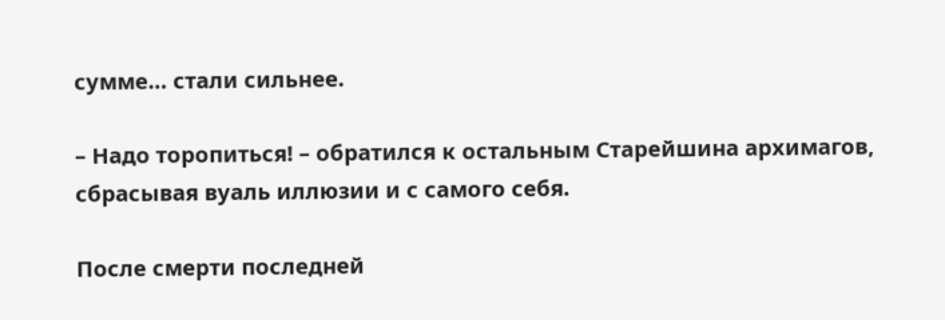сумме… стали сильнее.

– Надо торопиться! – обратился к остальным Старейшина архимагов, сбрасывая вуаль иллюзии и с самого себя.

После смерти последней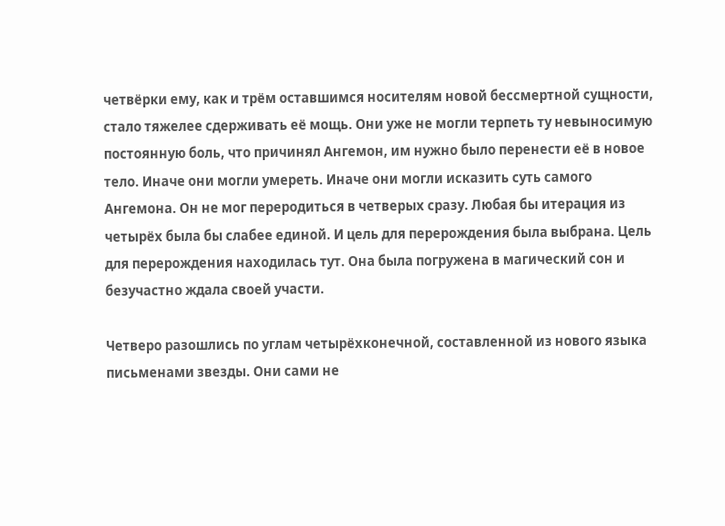четвёрки ему, как и трём оставшимся носителям новой бессмертной сущности, стало тяжелее сдерживать её мощь. Они уже не могли терпеть ту невыносимую постоянную боль, что причинял Ангемон, им нужно было перенести её в новое тело. Иначе они могли умереть. Иначе они могли исказить суть самого Ангемона. Он не мог переродиться в четверых сразу. Любая бы итерация из четырёх была бы слабее единой. И цель для перерождения была выбрана. Цель для перерождения находилась тут. Она была погружена в магический сон и безучастно ждала своей участи.

Четверо разошлись по углам четырёхконечной, составленной из нового языка письменами звезды. Они сами не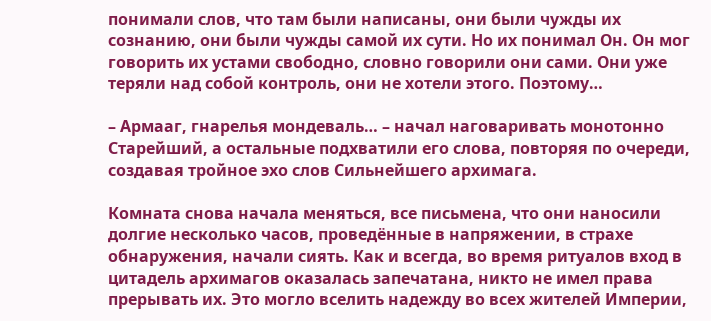понимали слов, что там были написаны, они были чужды их сознанию, они были чужды самой их сути. Но их понимал Он. Он мог говорить их устами свободно, словно говорили они сами. Они уже теряли над собой контроль, они не хотели этого. Поэтому…

– Армааг, гнарелья мондеваль… – начал наговаривать монотонно Старейший, а остальные подхватили его слова, повторяя по очереди, создавая тройное эхо слов Сильнейшего архимага.

Комната снова начала меняться, все письмена, что они наносили долгие несколько часов, проведённые в напряжении, в страхе обнаружения, начали сиять. Как и всегда, во время ритуалов вход в цитадель архимагов оказалась запечатана, никто не имел права прерывать их. Это могло вселить надежду во всех жителей Империи,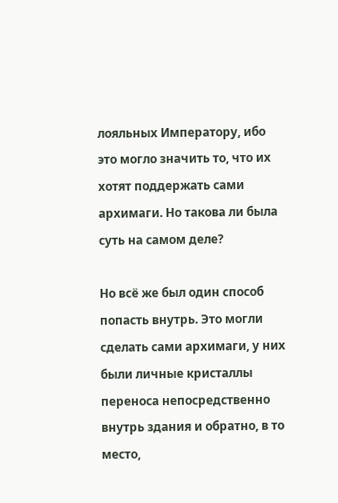лояльных Императору, ибо это могло значить то, что их хотят поддержать сами архимаги. Но такова ли была суть на самом деле?

Но всё же был один способ попасть внутрь. Это могли сделать сами архимаги, у них были личные кристаллы переноса непосредственно внутрь здания и обратно, в то место,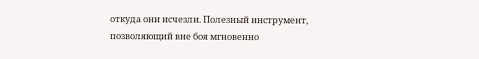откуда они исчезли. Полезный инструмент, позволяющий вне боя мгновенно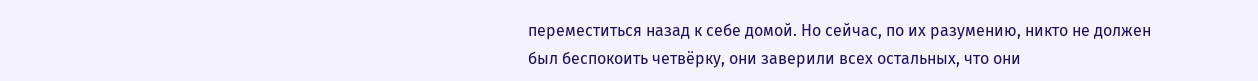переместиться назад к себе домой. Но сейчас, по их разумению, никто не должен был беспокоить четвёрку, они заверили всех остальных, что они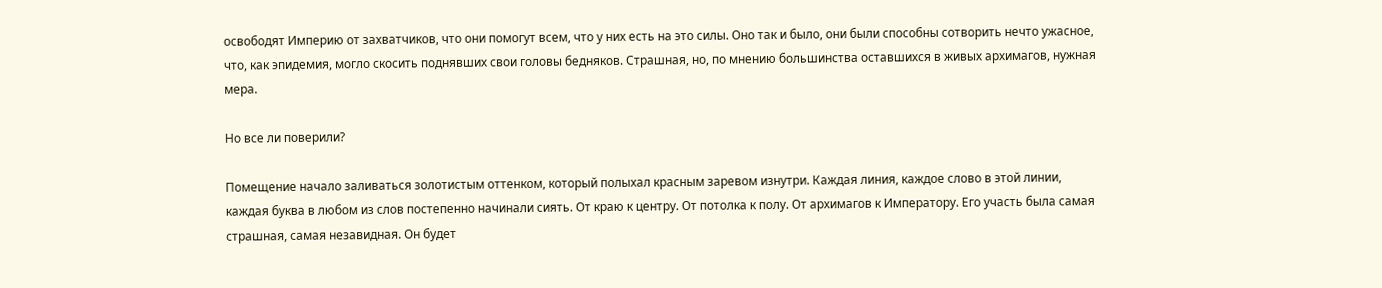освободят Империю от захватчиков, что они помогут всем, что у них есть на это силы. Оно так и было, они были способны сотворить нечто ужасное, что, как эпидемия, могло скосить поднявших свои головы бедняков. Страшная, но, по мнению большинства оставшихся в живых архимагов, нужная мера.

Но все ли поверили?

Помещение начало заливаться золотистым оттенком, который полыхал красным заревом изнутри. Каждая линия, каждое слово в этой линии, каждая буква в любом из слов постепенно начинали сиять. От краю к центру. От потолка к полу. От архимагов к Императору. Его участь была самая страшная, самая незавидная. Он будет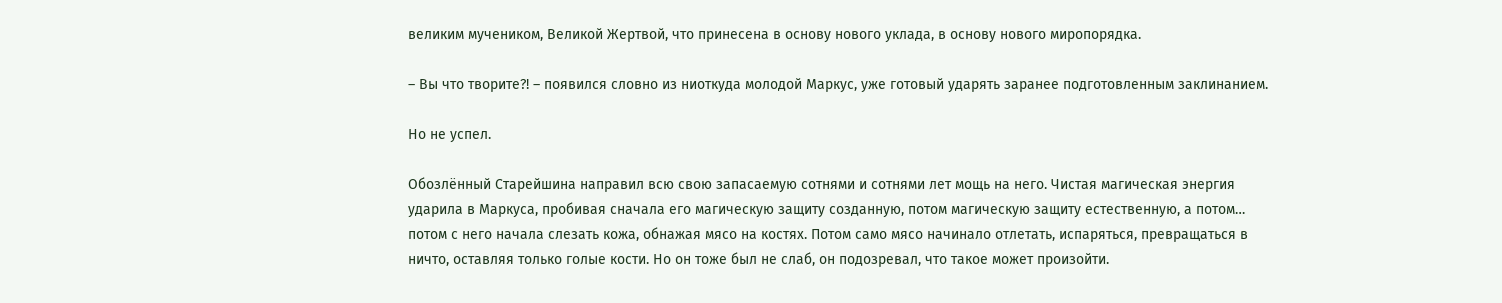великим мучеником, Великой Жертвой, что принесена в основу нового уклада, в основу нового миропорядка.

– Вы что творите?! – появился словно из ниоткуда молодой Маркус, уже готовый ударять заранее подготовленным заклинанием.

Но не успел.

Обозлённый Старейшина направил всю свою запасаемую сотнями и сотнями лет мощь на него. Чистая магическая энергия ударила в Маркуса, пробивая сначала его магическую защиту созданную, потом магическую защиту естественную, а потом… потом с него начала слезать кожа, обнажая мясо на костях. Потом само мясо начинало отлетать, испаряться, превращаться в ничто, оставляя только голые кости. Но он тоже был не слаб, он подозревал, что такое может произойти.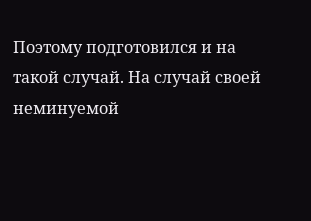Поэтому подготовился и на такой случай. На случай своей неминуемой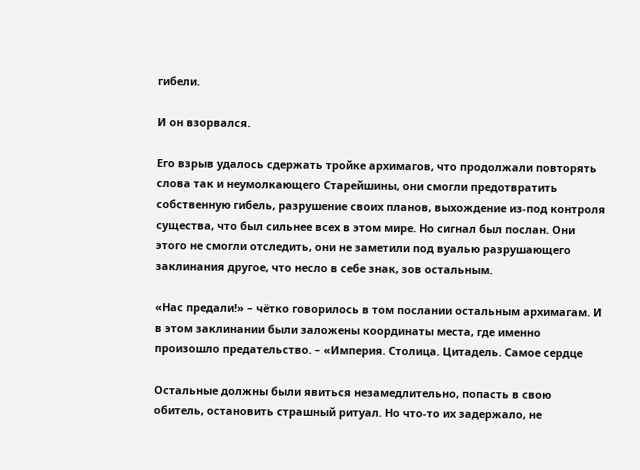гибели.

И он взорвался.

Его взрыв удалось сдержать тройке архимагов, что продолжали повторять слова так и неумолкающего Старейшины, они смогли предотвратить собственную гибель, разрушение своих планов, выхождение из-под контроля существа, что был сильнее всех в этом мире. Но сигнал был послан. Они этого не смогли отследить, они не заметили под вуалью разрушающего заклинания другое, что несло в себе знак, зов остальным.

«Нас предали!» – чётко говорилось в том послании остальным архимагам. И в этом заклинании были заложены координаты места, где именно произошло предательство. – «Империя. Столица. Цитадель. Самое сердце

Остальные должны были явиться незамедлительно, попасть в свою обитель, остановить страшный ритуал. Но что-то их задержало, не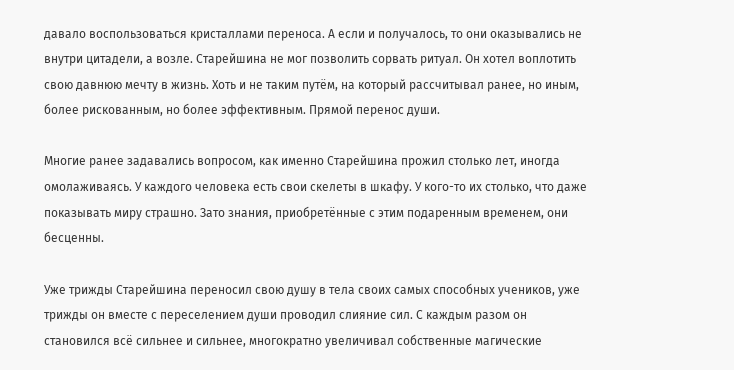давало воспользоваться кристаллами переноса. А если и получалось, то они оказывались не внутри цитадели, а возле. Старейшина не мог позволить сорвать ритуал. Он хотел воплотить свою давнюю мечту в жизнь. Хоть и не таким путём, на который рассчитывал ранее, но иным, более рискованным, но более эффективным. Прямой перенос души.

Многие ранее задавались вопросом, как именно Старейшина прожил столько лет, иногда омолаживаясь. У каждого человека есть свои скелеты в шкафу. У кого-то их столько, что даже показывать миру страшно. Зато знания, приобретённые с этим подаренным временем, они бесценны.

Уже трижды Старейшина переносил свою душу в тела своих самых способных учеников, уже трижды он вместе с переселением души проводил слияние сил. С каждым разом он становился всё сильнее и сильнее, многократно увеличивал собственные магические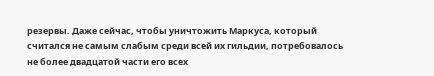резервы. Даже сейчас, чтобы уничтожить Маркуса, который считался не самым слабым среди всей их гильдии, потребовалось не более двадцатой части его всех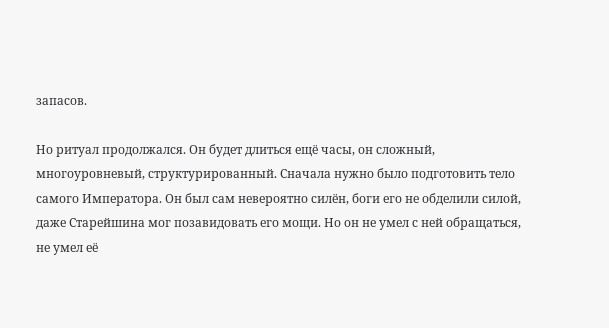запасов.

Но ритуал продолжался. Он будет длиться ещё часы, он сложный, многоуровневый, структурированный. Сначала нужно было подготовить тело самого Императора. Он был сам невероятно силён, боги его не обделили силой, даже Старейшина мог позавидовать его мощи. Но он не умел с ней обращаться, не умел её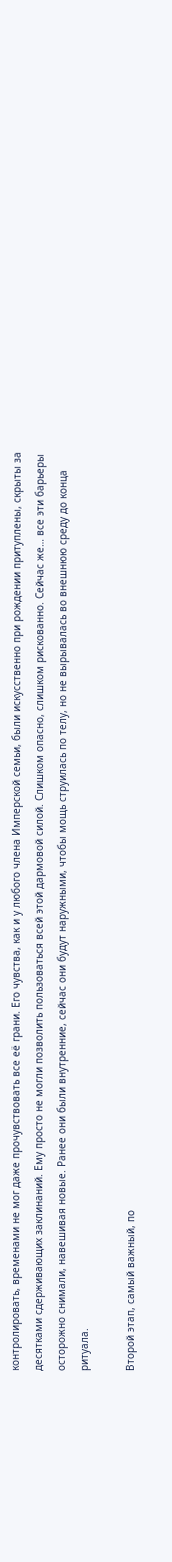контролировать, временами не мог даже прочувствовать все её грани. Его чувства, как и у любого члена Имперской семьи, были искусственно при рождении притуплены, скрыты за десятками сдерживающих заклинаний. Ему просто не могли позволить пользоваться всей этой дармовой силой. Слишком опасно, слишком рискованно. Сейчас же… все эти барьеры осторожно снимали, навешивая новые. Ранее они были внутренние, сейчас они будут наружными, чтобы мощь струилась по телу, но не вырывалась во внешнюю среду до конца ритуала.

Второй этап, самый важный, по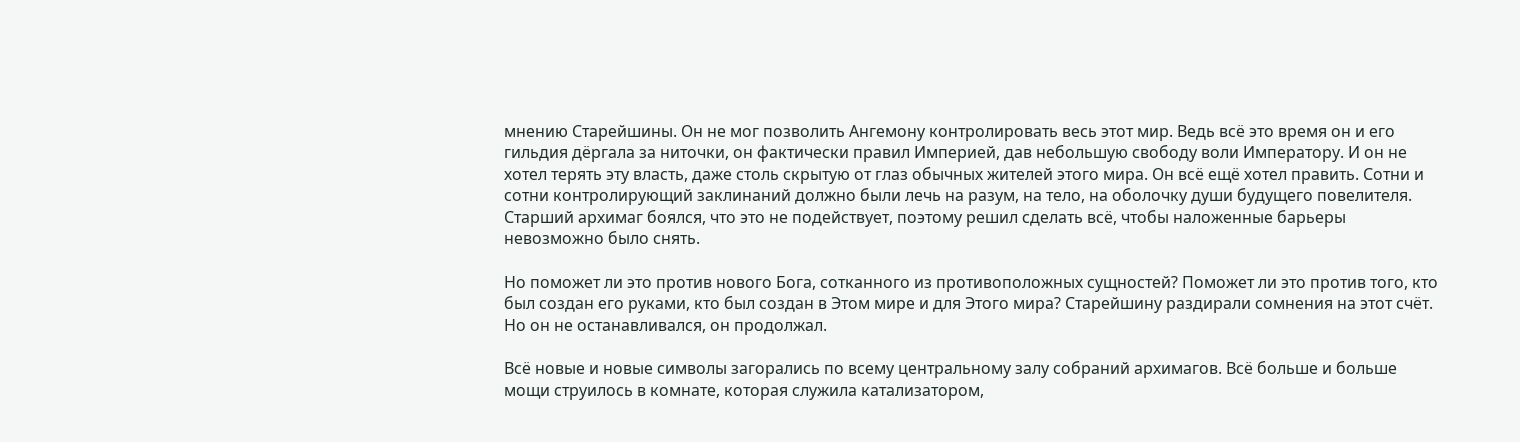мнению Старейшины. Он не мог позволить Ангемону контролировать весь этот мир. Ведь всё это время он и его гильдия дёргала за ниточки, он фактически правил Империей, дав небольшую свободу воли Императору. И он не хотел терять эту власть, даже столь скрытую от глаз обычных жителей этого мира. Он всё ещё хотел править. Сотни и сотни контролирующий заклинаний должно были лечь на разум, на тело, на оболочку души будущего повелителя. Старший архимаг боялся, что это не подействует, поэтому решил сделать всё, чтобы наложенные барьеры невозможно было снять.

Но поможет ли это против нового Бога, сотканного из противоположных сущностей? Поможет ли это против того, кто был создан его руками, кто был создан в Этом мире и для Этого мира? Старейшину раздирали сомнения на этот счёт. Но он не останавливался, он продолжал.

Всё новые и новые символы загорались по всему центральному залу собраний архимагов. Всё больше и больше мощи струилось в комнате, которая служила катализатором,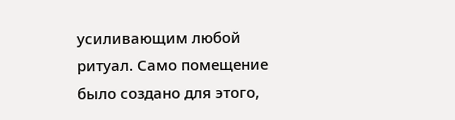усиливающим любой ритуал. Само помещение было создано для этого,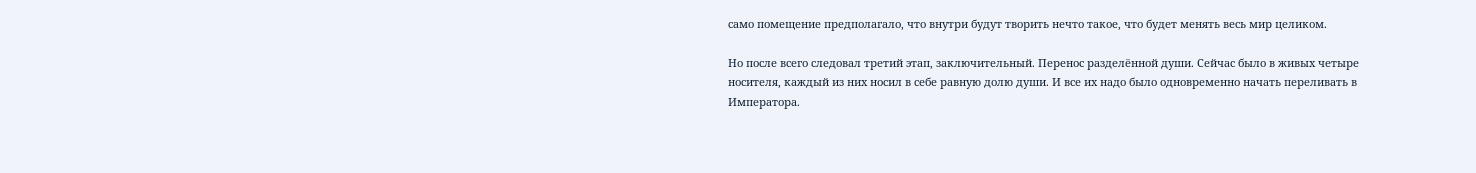само помещение предполагало, что внутри будут творить нечто такое, что будет менять весь мир целиком.

Но после всего следовал третий этап, заключительный. Перенос разделённой души. Сейчас было в живых четыре носителя, каждый из них носил в себе равную долю души. И все их надо было одновременно начать переливать в Императора.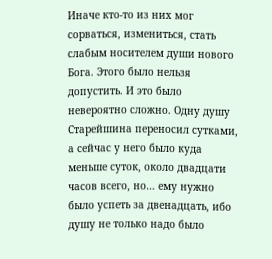Иначе кто-то из них мог сорваться, измениться, стать слабым носителем души нового Бога. Этого было нельзя допустить. И это было невероятно сложно. Одну душу Старейшина переносил сутками, а сейчас у него было куда меньше суток, около двадцати часов всего, но… ему нужно было успеть за двенадцать, ибо душу не только надо было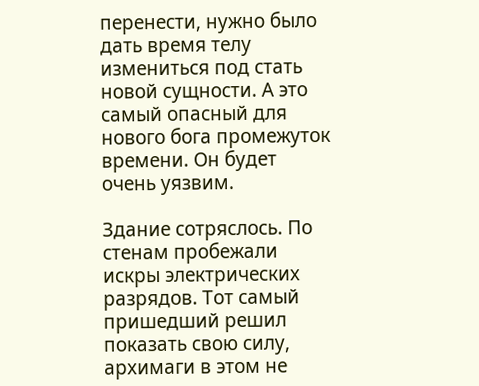перенести, нужно было дать время телу измениться под стать новой сущности. А это самый опасный для нового бога промежуток времени. Он будет очень уязвим.

Здание сотряслось. По стенам пробежали искры электрических разрядов. Тот самый пришедший решил показать свою силу, архимаги в этом не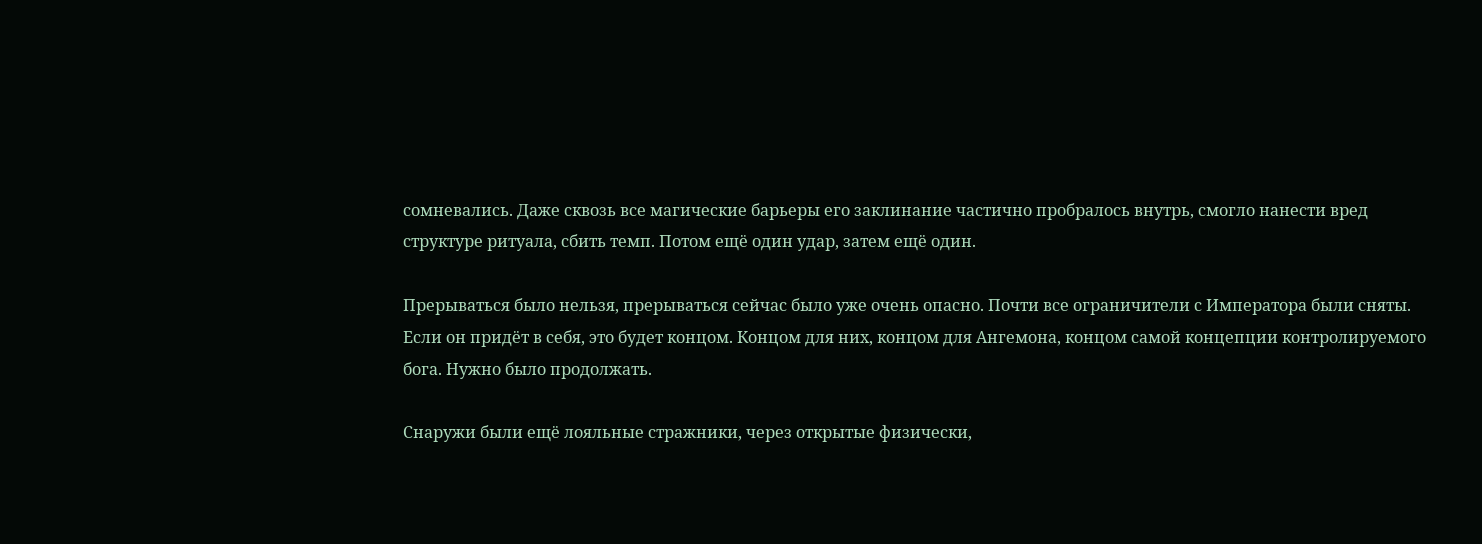сомневались. Даже сквозь все магические барьеры его заклинание частично пробралось внутрь, смогло нанести вред структуре ритуала, сбить темп. Потом ещё один удар, затем ещё один.

Прерываться было нельзя, прерываться сейчас было уже очень опасно. Почти все ограничители с Императора были сняты. Если он придёт в себя, это будет концом. Концом для них, концом для Ангемона, концом самой концепции контролируемого бога. Нужно было продолжать.

Снаружи были ещё лояльные стражники, через открытые физически,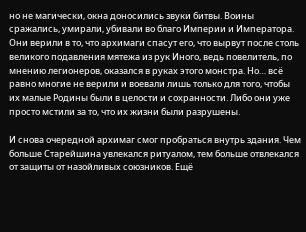но не магически, окна доносились звуки битвы. Воины сражались, умирали, убивали во благо Империи и Императора. Они верили в то, что архимаги спасут его, что вырвут после столь великого подавления мятежа из рук Иного, ведь повелитель, по мнению легионеров, оказался в руках этого монстра. Но… всё равно многие не верили и воевали лишь только для того, чтобы их малые Родины были в целости и сохранности. Либо они уже просто мстили за то, что их жизни были разрушены.

И снова очередной архимаг смог пробраться внутрь здания. Чем больше Старейшина увлекался ритуалом, тем больше отвлекался от защиты от назойливых союзников. Ещё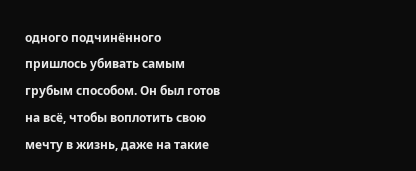одного подчинённого пришлось убивать самым грубым способом. Он был готов на всё, чтобы воплотить свою мечту в жизнь, даже на такие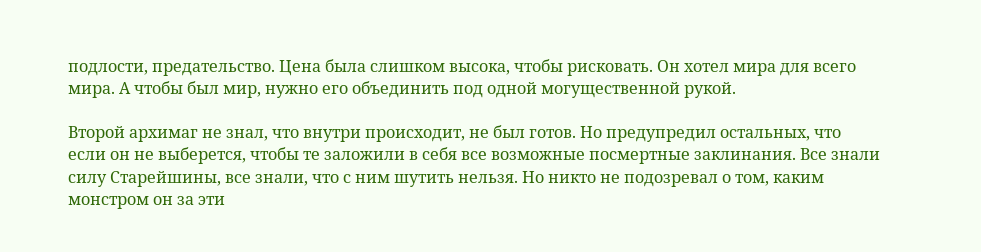подлости, предательство. Цена была слишком высока, чтобы рисковать. Он хотел мира для всего мира. А чтобы был мир, нужно его объединить под одной могущественной рукой.

Второй архимаг не знал, что внутри происходит, не был готов. Но предупредил остальных, что если он не выберется, чтобы те заложили в себя все возможные посмертные заклинания. Все знали силу Старейшины, все знали, что с ним шутить нельзя. Но никто не подозревал о том, каким монстром он за эти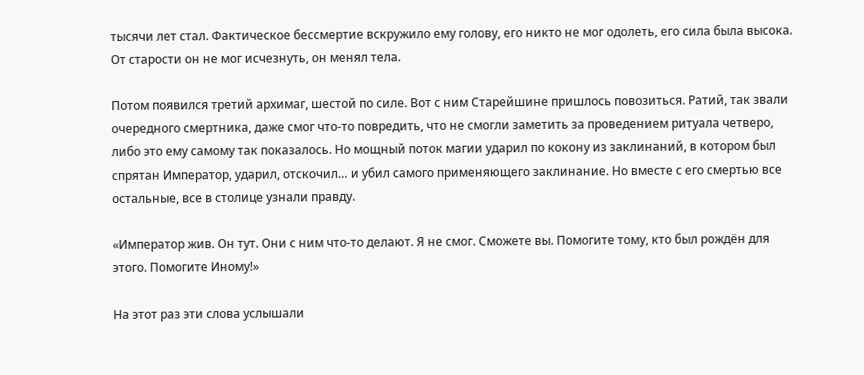тысячи лет стал. Фактическое бессмертие вскружило ему голову, его никто не мог одолеть, его сила была высока. От старости он не мог исчезнуть, он менял тела.

Потом появился третий архимаг, шестой по силе. Вот с ним Старейшине пришлось повозиться. Ратий, так звали очередного смертника, даже смог что-то повредить, что не смогли заметить за проведением ритуала четверо, либо это ему самому так показалось. Но мощный поток магии ударил по кокону из заклинаний, в котором был спрятан Император, ударил, отскочил… и убил самого применяющего заклинание. Но вместе с его смертью все остальные, все в столице узнали правду.

«Император жив. Он тут. Они с ним что-то делают. Я не смог. Сможете вы. Помогите тому, кто был рождён для этого. Помогите Иному!»

На этот раз эти слова услышали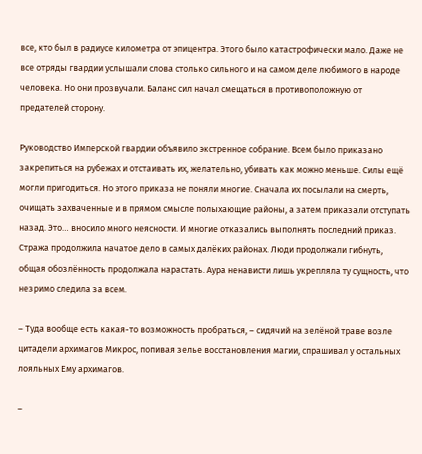все, кто был в радиусе километра от эпицентра. Этого было катастрофически мало. Даже не все отряды гвардии услышали слова столько сильного и на самом деле любимого в народе человека. Но они прозвучали. Баланс сил начал смещаться в противоположную от предателей сторону.

Руководство Имперской гвардии объявило экстренное собрание. Всем было приказано закрепиться на рубежах и отстаивать их, желательно, убивать как можно меньше. Силы ещё могли пригодиться. Но этого приказа не поняли многие. Сначала их посылали на смерть, очищать захваченные и в прямом смысле полыхающие районы, а затем приказали отступать назад. Это… вносило много неясности. И многие отказались выполнять последний приказ. Стража продолжила начатое дело в самых далёких районах. Люди продолжали гибнуть, общая обозлённость продолжала нарастать. Аура ненависти лишь укрепляла ту сущность, что незримо следила за всем.

– Туда вообще есть какая-то возможность пробраться, – сидячий на зелёной траве возле цитадели архимагов Микрос, попивая зелье восстановления магии, спрашивал у остальных лояльных Ему архимагов.

–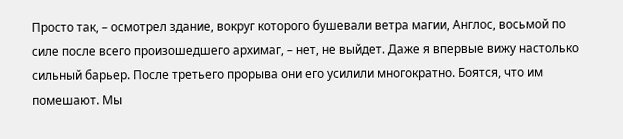Просто так, – осмотрел здание, вокруг которого бушевали ветра магии, Англос, восьмой по силе после всего произошедшего архимаг, – нет, не выйдет. Даже я впервые вижу настолько сильный барьер. После третьего прорыва они его усилили многократно. Боятся, что им помешают. Мы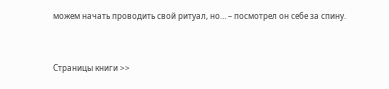можем начать проводить свой ритуал, но… – посмотрел он себе за спину.


Страницы книги >>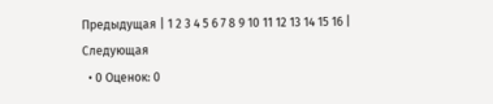Предыдущая | 1 2 3 4 5 6 7 8 9 10 11 12 13 14 15 16 | Следующая
  • 0 Оценок: 0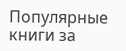Популярные книги за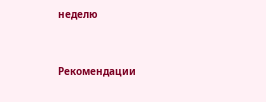неделю


Рекомендации